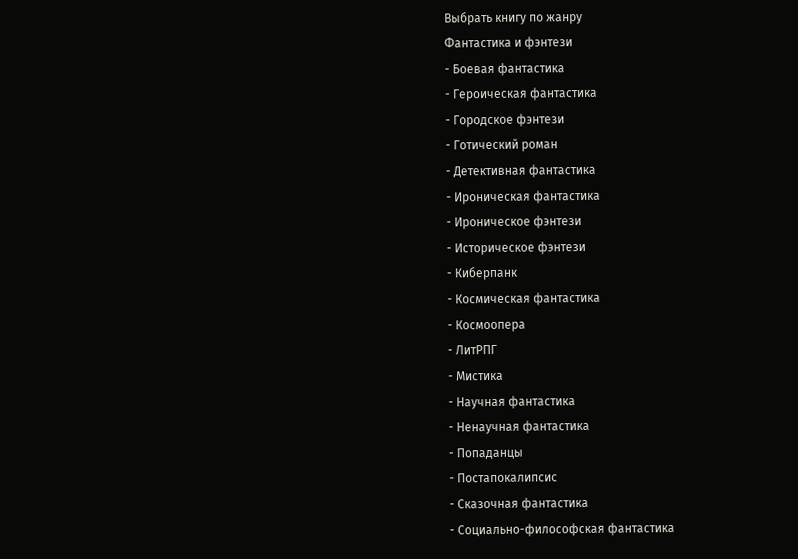Выбрать книгу по жанру
Фантастика и фэнтези
- Боевая фантастика
- Героическая фантастика
- Городское фэнтези
- Готический роман
- Детективная фантастика
- Ироническая фантастика
- Ироническое фэнтези
- Историческое фэнтези
- Киберпанк
- Космическая фантастика
- Космоопера
- ЛитРПГ
- Мистика
- Научная фантастика
- Ненаучная фантастика
- Попаданцы
- Постапокалипсис
- Сказочная фантастика
- Социально-философская фантастика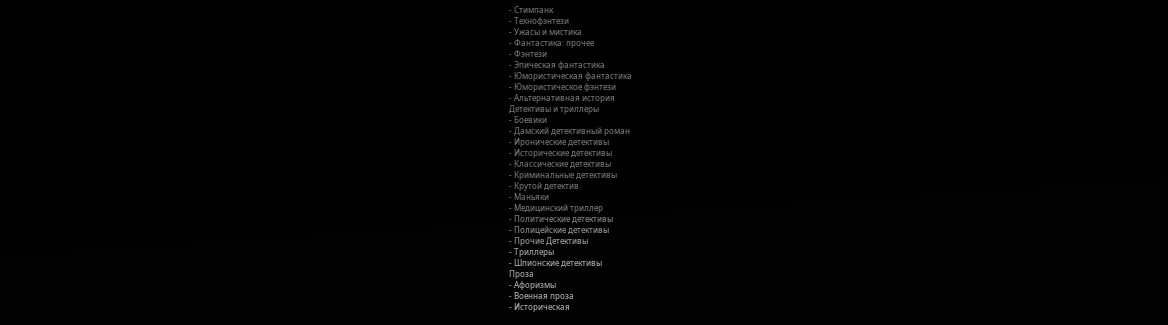- Стимпанк
- Технофэнтези
- Ужасы и мистика
- Фантастика: прочее
- Фэнтези
- Эпическая фантастика
- Юмористическая фантастика
- Юмористическое фэнтези
- Альтернативная история
Детективы и триллеры
- Боевики
- Дамский детективный роман
- Иронические детективы
- Исторические детективы
- Классические детективы
- Криминальные детективы
- Крутой детектив
- Маньяки
- Медицинский триллер
- Политические детективы
- Полицейские детективы
- Прочие Детективы
- Триллеры
- Шпионские детективы
Проза
- Афоризмы
- Военная проза
- Историческая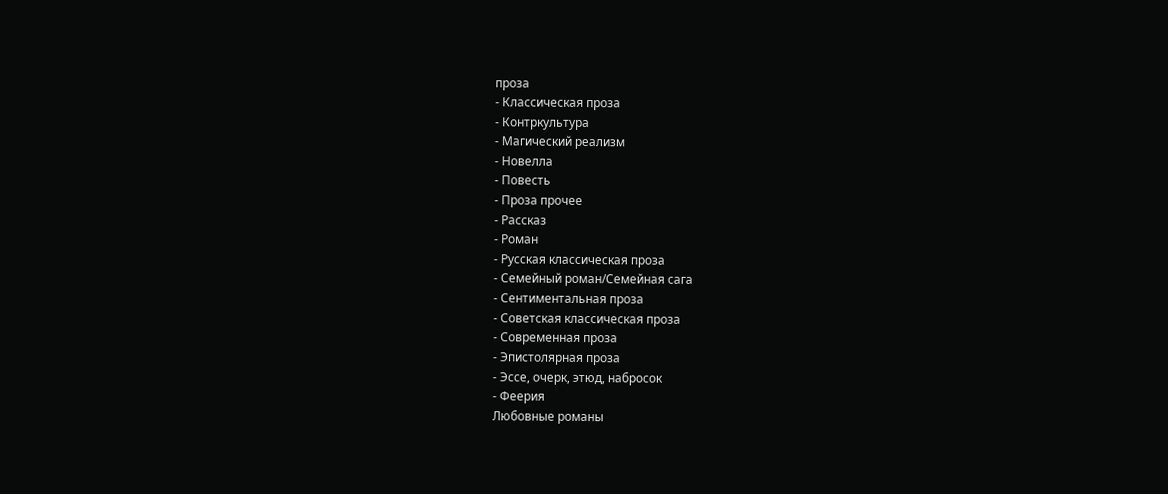проза
- Классическая проза
- Контркультура
- Магический реализм
- Новелла
- Повесть
- Проза прочее
- Рассказ
- Роман
- Русская классическая проза
- Семейный роман/Семейная сага
- Сентиментальная проза
- Советская классическая проза
- Современная проза
- Эпистолярная проза
- Эссе, очерк, этюд, набросок
- Феерия
Любовные романы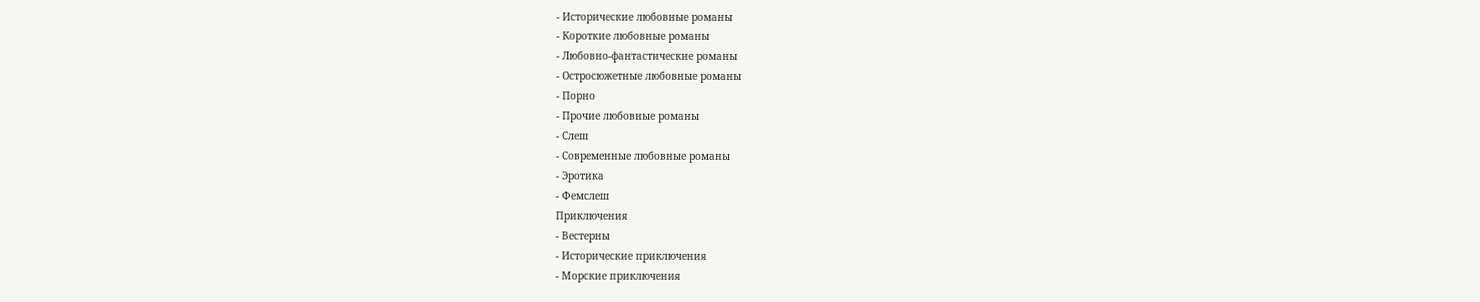- Исторические любовные романы
- Короткие любовные романы
- Любовно-фантастические романы
- Остросюжетные любовные романы
- Порно
- Прочие любовные романы
- Слеш
- Современные любовные романы
- Эротика
- Фемслеш
Приключения
- Вестерны
- Исторические приключения
- Морские приключения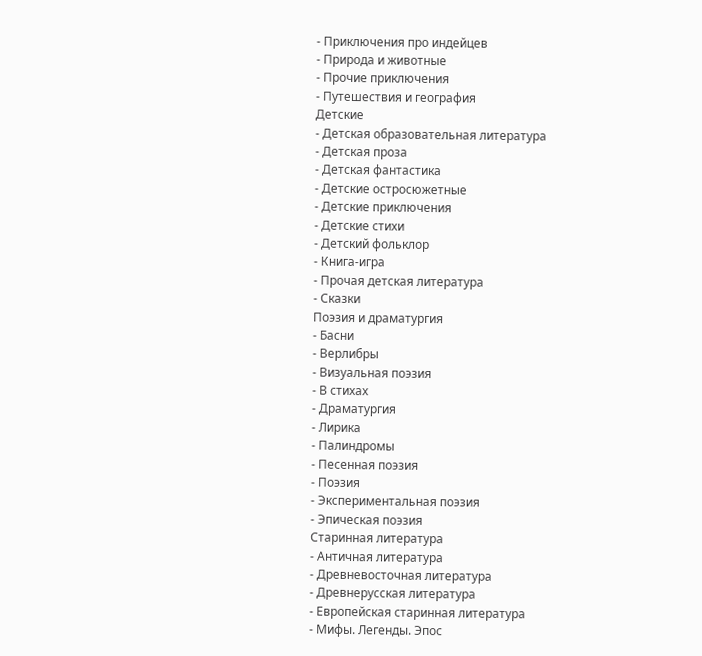- Приключения про индейцев
- Природа и животные
- Прочие приключения
- Путешествия и география
Детские
- Детская образовательная литература
- Детская проза
- Детская фантастика
- Детские остросюжетные
- Детские приключения
- Детские стихи
- Детский фольклор
- Книга-игра
- Прочая детская литература
- Сказки
Поэзия и драматургия
- Басни
- Верлибры
- Визуальная поэзия
- В стихах
- Драматургия
- Лирика
- Палиндромы
- Песенная поэзия
- Поэзия
- Экспериментальная поэзия
- Эпическая поэзия
Старинная литература
- Античная литература
- Древневосточная литература
- Древнерусская литература
- Европейская старинная литература
- Мифы. Легенды. Эпос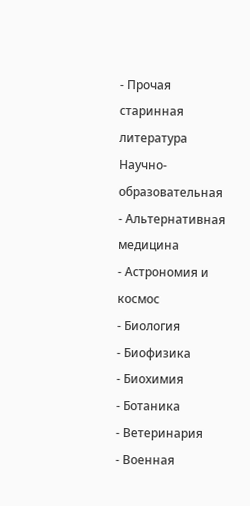- Прочая старинная литература
Научно-образовательная
- Альтернативная медицина
- Астрономия и космос
- Биология
- Биофизика
- Биохимия
- Ботаника
- Ветеринария
- Военная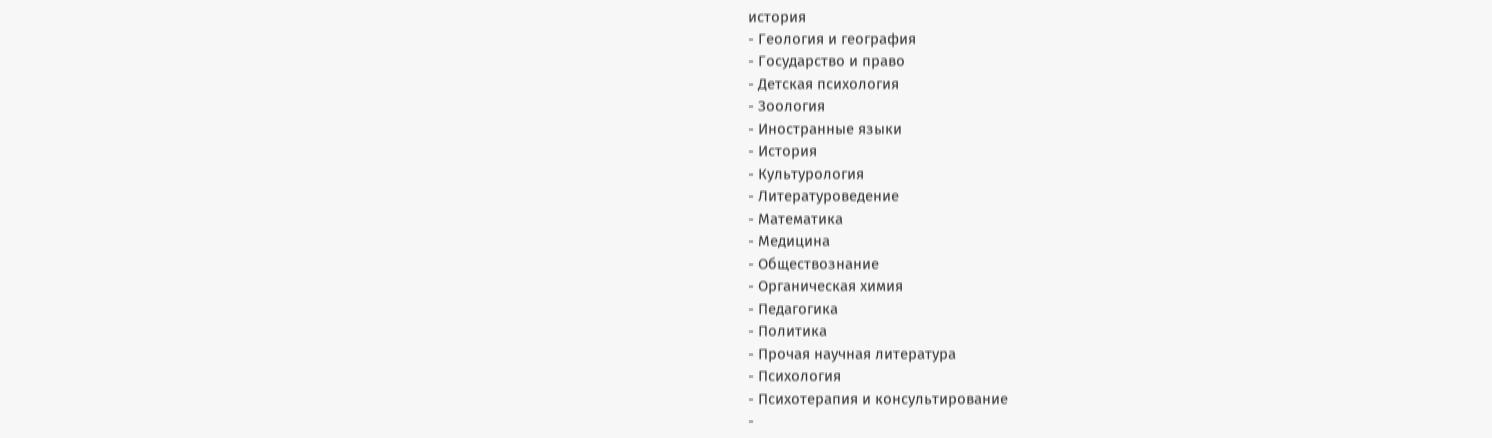история
- Геология и география
- Государство и право
- Детская психология
- Зоология
- Иностранные языки
- История
- Культурология
- Литературоведение
- Математика
- Медицина
- Обществознание
- Органическая химия
- Педагогика
- Политика
- Прочая научная литература
- Психология
- Психотерапия и консультирование
-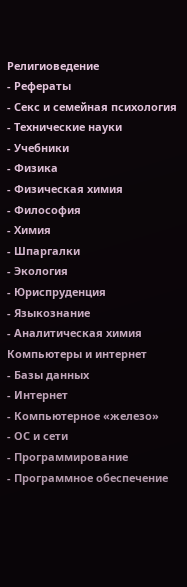Религиоведение
- Рефераты
- Секс и семейная психология
- Технические науки
- Учебники
- Физика
- Физическая химия
- Философия
- Химия
- Шпаргалки
- Экология
- Юриспруденция
- Языкознание
- Аналитическая химия
Компьютеры и интернет
- Базы данных
- Интернет
- Компьютерное «железо»
- ОС и сети
- Программирование
- Программное обеспечение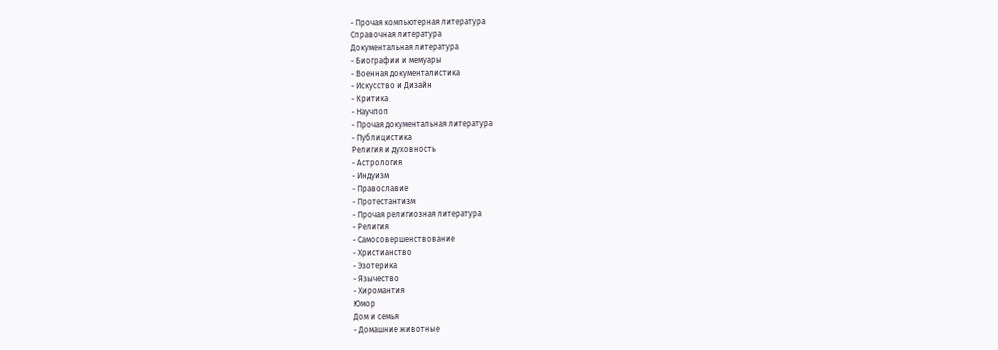- Прочая компьютерная литература
Справочная литература
Документальная литература
- Биографии и мемуары
- Военная документалистика
- Искусство и Дизайн
- Критика
- Научпоп
- Прочая документальная литература
- Публицистика
Религия и духовность
- Астрология
- Индуизм
- Православие
- Протестантизм
- Прочая религиозная литература
- Религия
- Самосовершенствование
- Христианство
- Эзотерика
- Язычество
- Хиромантия
Юмор
Дом и семья
- Домашние животные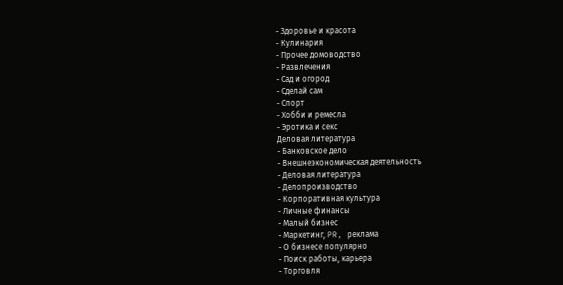- Здоровье и красота
- Кулинария
- Прочее домоводство
- Развлечения
- Сад и огород
- Сделай сам
- Спорт
- Хобби и ремесла
- Эротика и секс
Деловая литература
- Банковское дело
- Внешнеэкономическая деятельность
- Деловая литература
- Делопроизводство
- Корпоративная культура
- Личные финансы
- Малый бизнес
- Маркетинг, PR, реклама
- О бизнесе популярно
- Поиск работы, карьера
- Торговля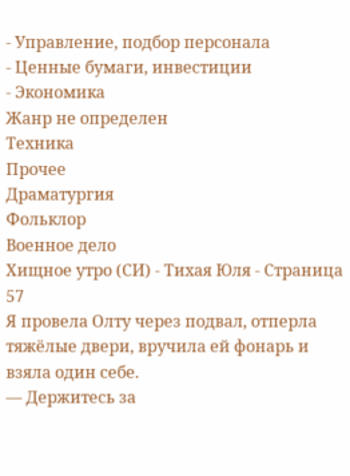- Управление, подбор персонала
- Ценные бумаги, инвестиции
- Экономика
Жанр не определен
Техника
Прочее
Драматургия
Фольклор
Военное дело
Хищное утро (СИ) - Тихая Юля - Страница 57
Я провела Олту через подвал, отперла тяжёлые двери, вручила ей фонарь и взяла один себе.
— Держитесь за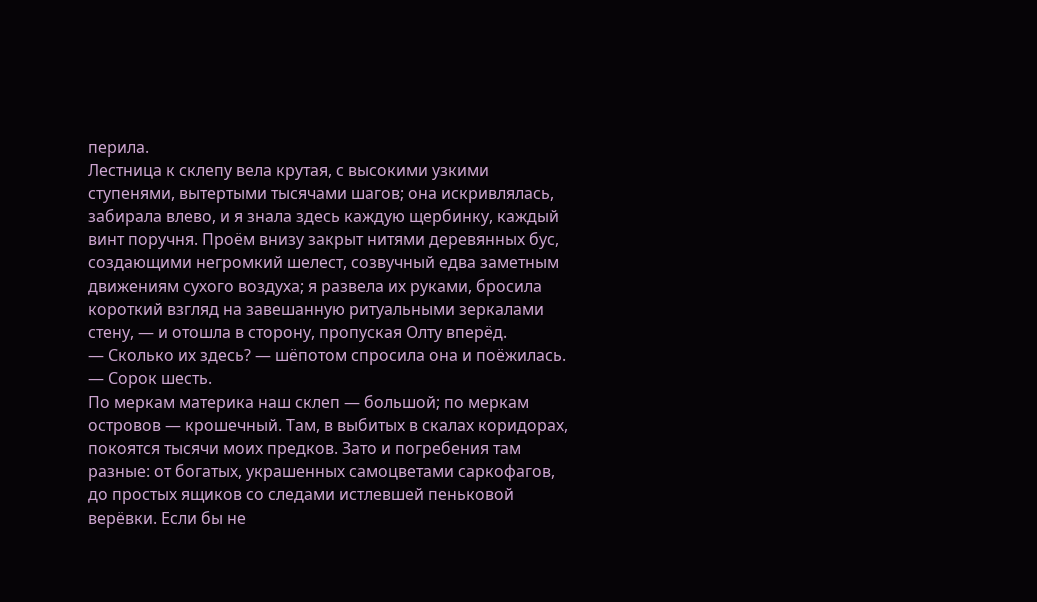перила.
Лестница к склепу вела крутая, с высокими узкими ступенями, вытертыми тысячами шагов; она искривлялась, забирала влево, и я знала здесь каждую щербинку, каждый винт поручня. Проём внизу закрыт нитями деревянных бус, создающими негромкий шелест, созвучный едва заметным движениям сухого воздуха; я развела их руками, бросила короткий взгляд на завешанную ритуальными зеркалами стену, — и отошла в сторону, пропуская Олту вперёд.
— Сколько их здесь? — шёпотом спросила она и поёжилась.
— Сорок шесть.
По меркам материка наш склеп — большой; по меркам островов — крошечный. Там, в выбитых в скалах коридорах, покоятся тысячи моих предков. Зато и погребения там разные: от богатых, украшенных самоцветами саркофагов, до простых ящиков со следами истлевшей пеньковой верёвки. Если бы не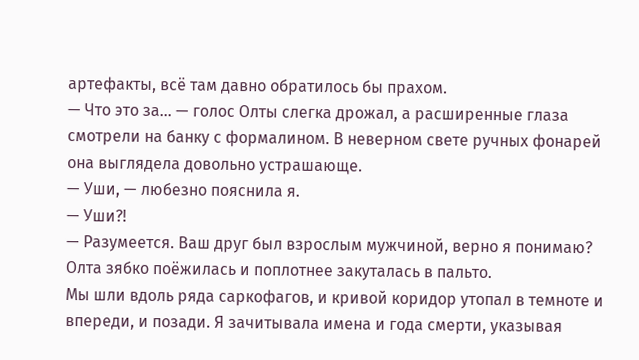артефакты, всё там давно обратилось бы прахом.
— Что это за… — голос Олты слегка дрожал, а расширенные глаза смотрели на банку с формалином. В неверном свете ручных фонарей она выглядела довольно устрашающе.
— Уши, — любезно пояснила я.
— Уши?!
— Разумеется. Ваш друг был взрослым мужчиной, верно я понимаю?
Олта зябко поёжилась и поплотнее закуталась в пальто.
Мы шли вдоль ряда саркофагов, и кривой коридор утопал в темноте и впереди, и позади. Я зачитывала имена и года смерти, указывая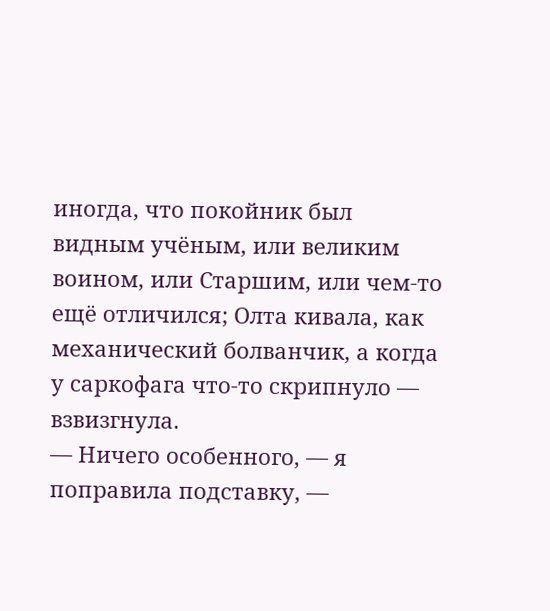иногда, что покойник был видным учёным, или великим воином, или Старшим, или чем-то ещё отличился; Олта кивала, как механический болванчик, а когда у саркофага что-то скрипнуло — взвизгнула.
— Ничего особенного, — я поправила подставку, —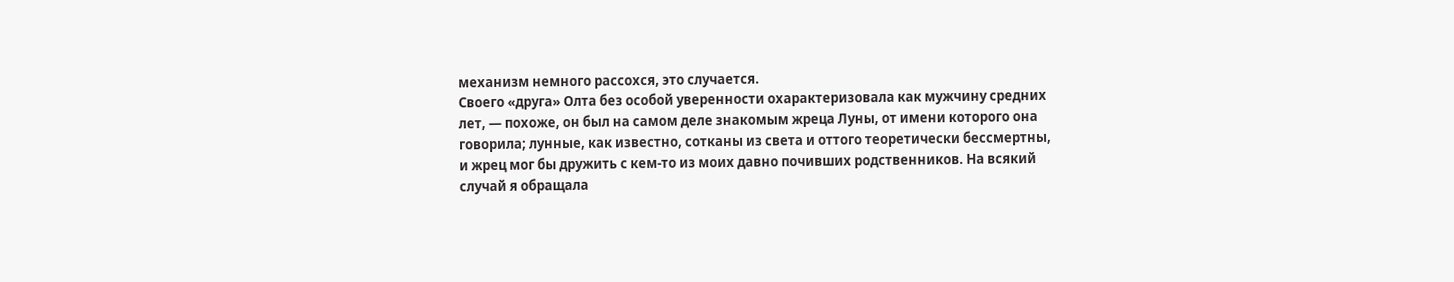механизм немного рассохся, это случается.
Своего «друга» Олта без особой уверенности охарактеризовала как мужчину средних лет, — похоже, он был на самом деле знакомым жреца Луны, от имени которого она говорила; лунные, как известно, сотканы из света и оттого теоретически бессмертны, и жрец мог бы дружить с кем-то из моих давно почивших родственников. На всякий случай я обращала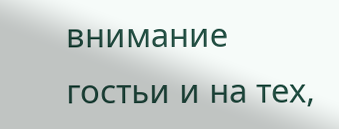внимание гостьи и на тех,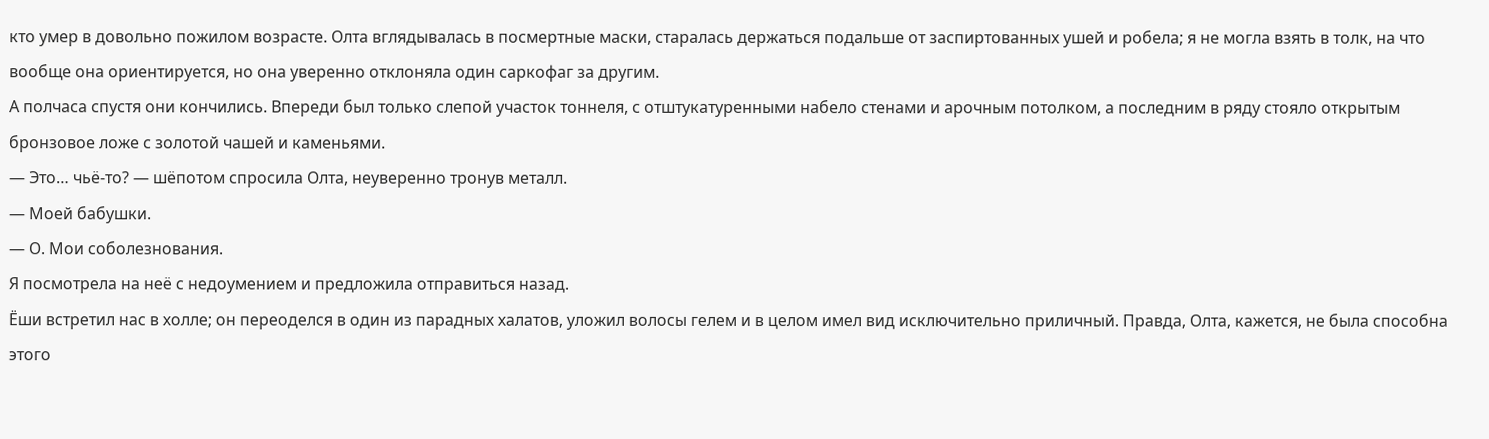кто умер в довольно пожилом возрасте. Олта вглядывалась в посмертные маски, старалась держаться подальше от заспиртованных ушей и робела; я не могла взять в толк, на что вообще она ориентируется, но она уверенно отклоняла один саркофаг за другим.
А полчаса спустя они кончились. Впереди был только слепой участок тоннеля, с отштукатуренными набело стенами и арочным потолком, а последним в ряду стояло открытым бронзовое ложе с золотой чашей и каменьями.
— Это… чьё-то? — шёпотом спросила Олта, неуверенно тронув металл.
— Моей бабушки.
— О. Мои соболезнования.
Я посмотрела на неё с недоумением и предложила отправиться назад.
Ёши встретил нас в холле; он переоделся в один из парадных халатов, уложил волосы гелем и в целом имел вид исключительно приличный. Правда, Олта, кажется, не была способна этого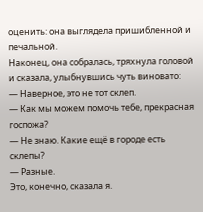оценить: она выглядела пришибленной и печальной.
Наконец, она собралась, тряхнула головой и сказала, улыбнувшись чуть виновато:
— Наверное, это не тот склеп.
— Как мы можем помочь тебе, прекрасная госпожа?
— Не знаю. Какие ещё в городе есть склепы?
— Разные.
Это, конечно, сказала я.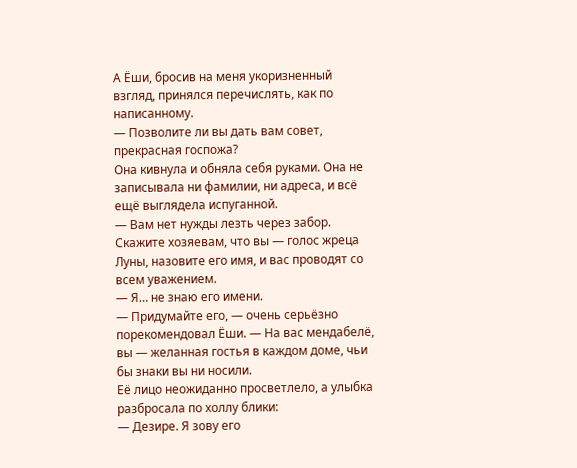А Ёши, бросив на меня укоризненный взгляд, принялся перечислять, как по написанному.
— Позволите ли вы дать вам совет, прекрасная госпожа?
Она кивнула и обняла себя руками. Она не записывала ни фамилии, ни адреса, и всё ещё выглядела испуганной.
— Вам нет нужды лезть через забор. Скажите хозяевам, что вы — голос жреца Луны, назовите его имя, и вас проводят со всем уважением.
— Я… не знаю его имени.
— Придумайте его, — очень серьёзно порекомендовал Ёши. — На вас мендабелё, вы — желанная гостья в каждом доме, чьи бы знаки вы ни носили.
Её лицо неожиданно просветлело, а улыбка разбросала по холлу блики:
— Дезире. Я зову его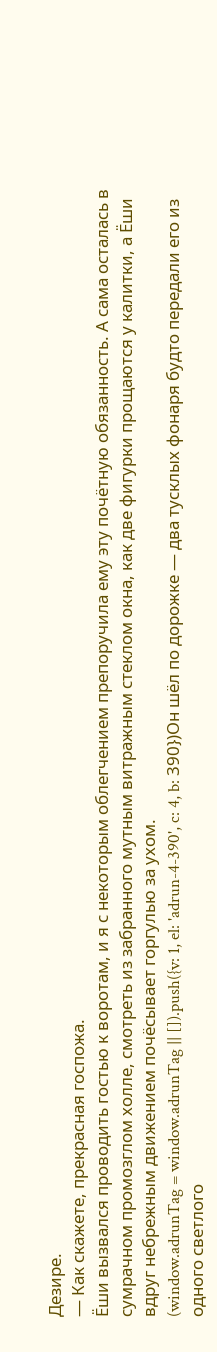Дезире.
— Как скажете, прекрасная госпожа.
Ёши вызвался проводить гостью к воротам, и я с некоторым облегчением препоручила ему эту почётную обязанность. А сама осталась в сумрачном промозглом холле, смотреть из забранного мутным витражным стеклом окна, как две фигурки прощаются у калитки, а Ёши вдруг небрежным движением почёсывает горгулью за ухом.
(window.adrunTag = window.adrunTag || []).push({v: 1, el: 'adrun-4-390', c: 4, b: 390})Он шёл по дорожке — два тусклых фонаря будто передали его из одного светлого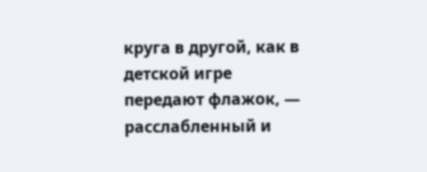круга в другой, как в детской игре передают флажок, — расслабленный и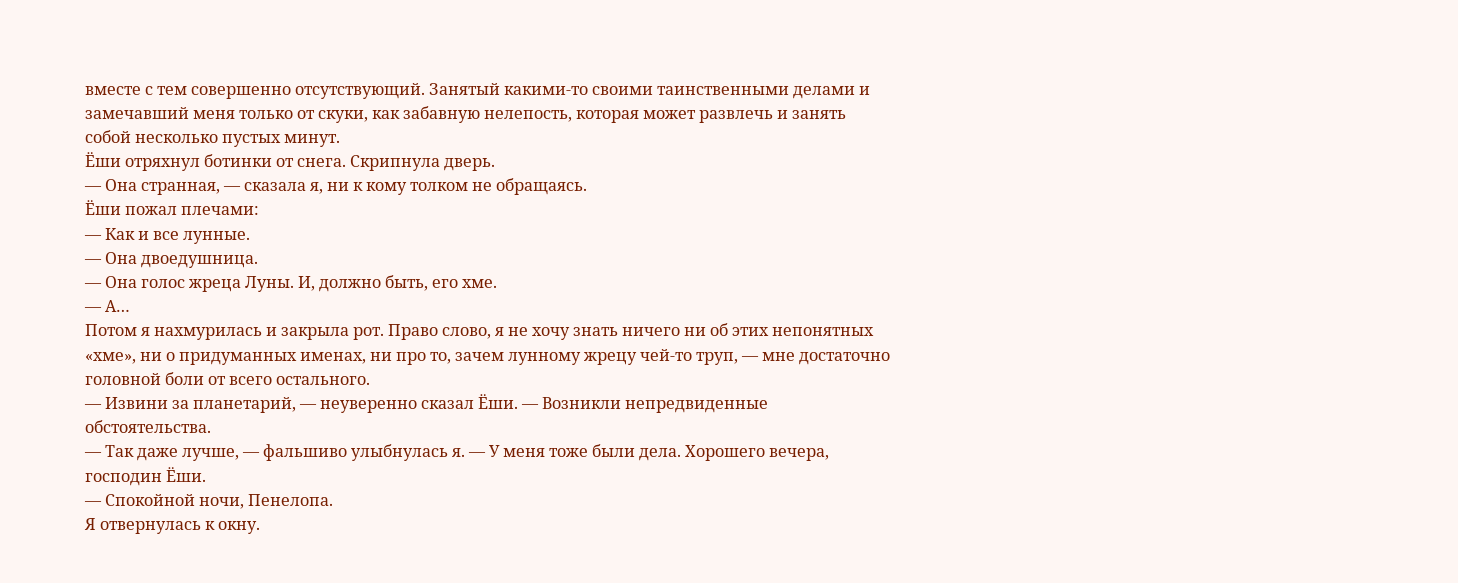вместе с тем совершенно отсутствующий. Занятый какими-то своими таинственными делами и замечавший меня только от скуки, как забавную нелепость, которая может развлечь и занять собой несколько пустых минут.
Ёши отряхнул ботинки от снега. Скрипнула дверь.
— Она странная, — сказала я, ни к кому толком не обращаясь.
Ёши пожал плечами:
— Как и все лунные.
— Она двоедушница.
— Она голос жреца Луны. И, должно быть, его хме.
— А…
Потом я нахмурилась и закрыла рот. Право слово, я не хочу знать ничего ни об этих непонятных «хме», ни о придуманных именах, ни про то, зачем лунному жрецу чей-то труп, — мне достаточно головной боли от всего остального.
— Извини за планетарий, — неуверенно сказал Ёши. — Возникли непредвиденные обстоятельства.
— Так даже лучше, — фальшиво улыбнулась я. — У меня тоже были дела. Хорошего вечера, господин Ёши.
— Спокойной ночи, Пенелопа.
Я отвернулась к окну.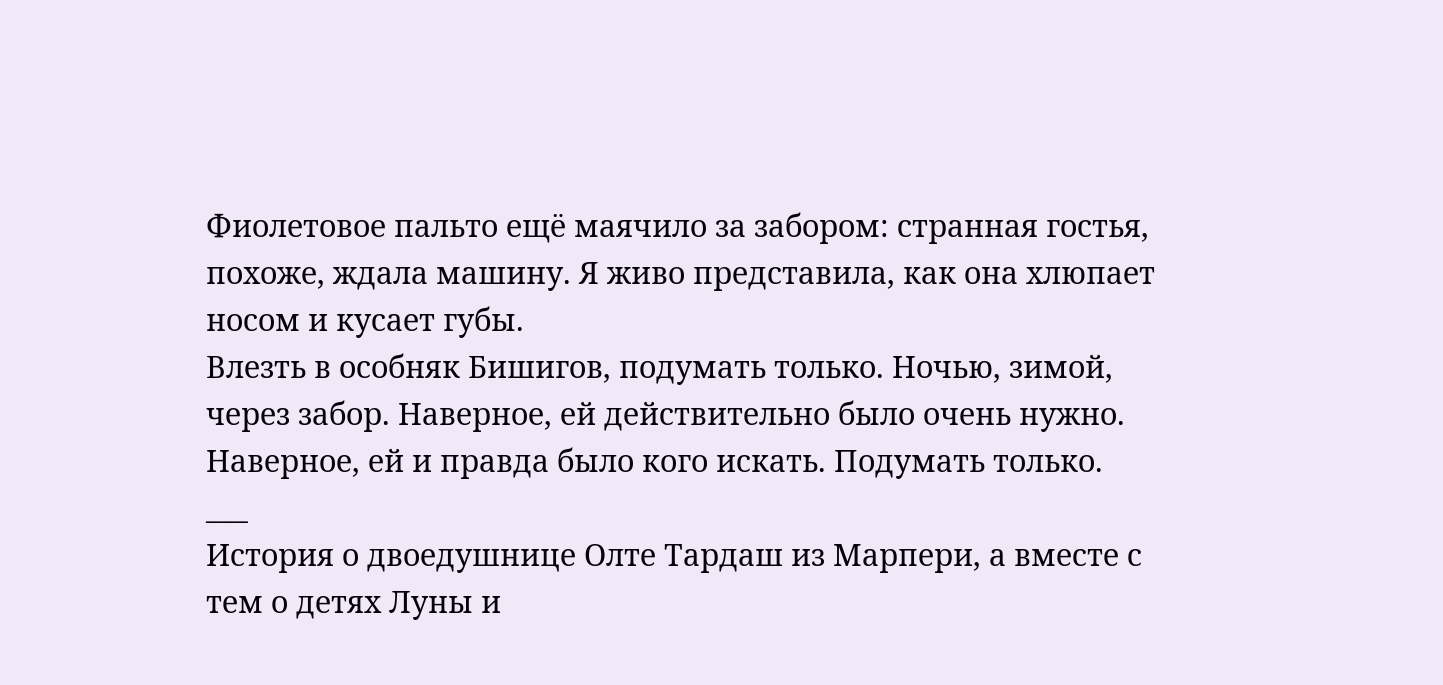Фиолетовое пальто ещё маячило за забором: странная гостья, похоже, ждала машину. Я живо представила, как она хлюпает носом и кусает губы.
Влезть в особняк Бишигов, подумать только. Ночью, зимой, через забор. Наверное, ей действительно было очень нужно. Наверное, ей и правда было кого искать. Подумать только.
___
История о двоедушнице Олте Тардаш из Марпери, а вместе с тем о детях Луны и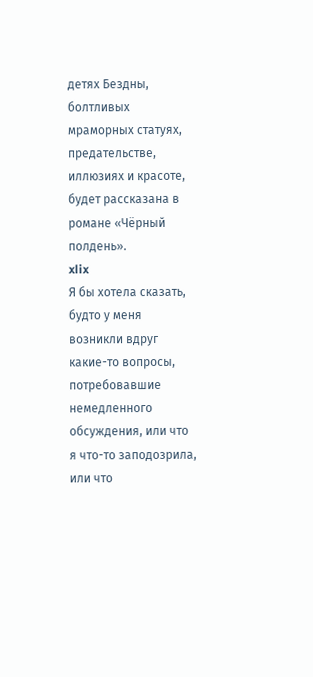детях Бездны, болтливых мраморных статуях, предательстве, иллюзиях и красоте, будет рассказана в романе «Чёрный полдень».
xlix
Я бы хотела сказать, будто у меня возникли вдруг какие-то вопросы, потребовавшие немедленного обсуждения, или что я что-то заподозрила, или что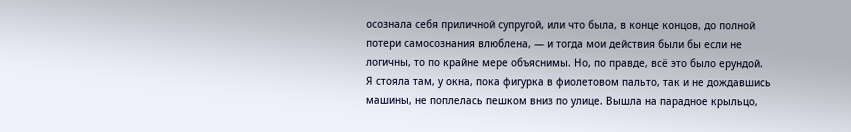осознала себя приличной супругой, или что была, в конце концов, до полной потери самосознания влюблена, — и тогда мои действия были бы если не логичны, то по крайне мере объяснимы. Но, по правде, всё это было ерундой.
Я стояла там, у окна, пока фигурка в фиолетовом пальто, так и не дождавшись машины, не поплелась пешком вниз по улице. Вышла на парадное крыльцо,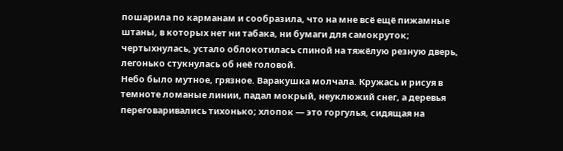пошарила по карманам и сообразила, что на мне всё ещё пижамные штаны, в которых нет ни табака, ни бумаги для самокруток; чертыхнулась, устало облокотилась спиной на тяжёлую резную дверь, легонько стукнулась об неё головой.
Небо было мутное, грязное. Варакушка молчала. Кружась и рисуя в темноте ломаные линии, падал мокрый, неуклюжий снег, а деревья переговаривались тихонько; хлопок — это горгулья, сидящая на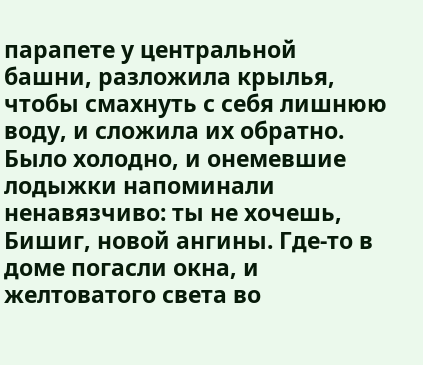парапете у центральной башни, разложила крылья, чтобы смахнуть с себя лишнюю воду, и сложила их обратно.
Было холодно, и онемевшие лодыжки напоминали ненавязчиво: ты не хочешь, Бишиг, новой ангины. Где-то в доме погасли окна, и желтоватого света во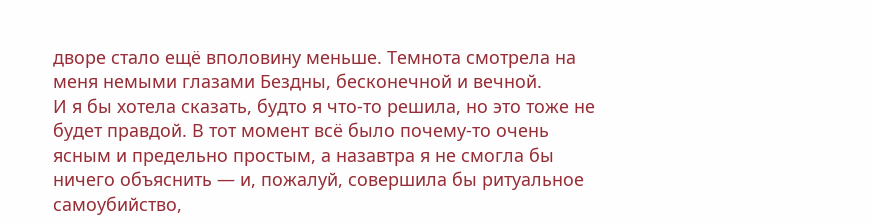дворе стало ещё вполовину меньше. Темнота смотрела на меня немыми глазами Бездны, бесконечной и вечной.
И я бы хотела сказать, будто я что-то решила, но это тоже не будет правдой. В тот момент всё было почему-то очень ясным и предельно простым, а назавтра я не смогла бы ничего объяснить — и, пожалуй, совершила бы ритуальное самоубийство,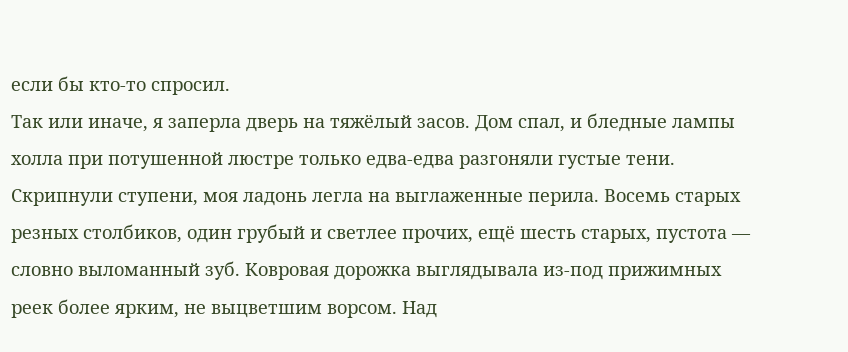если бы кто-то спросил.
Так или иначе, я заперла дверь на тяжёлый засов. Дом спал, и бледные лампы холла при потушенной люстре только едва-едва разгоняли густые тени. Скрипнули ступени, моя ладонь легла на выглаженные перила. Восемь старых резных столбиков, один грубый и светлее прочих, ещё шесть старых, пустота — словно выломанный зуб. Ковровая дорожка выглядывала из-под прижимных реек более ярким, не выцветшим ворсом. Над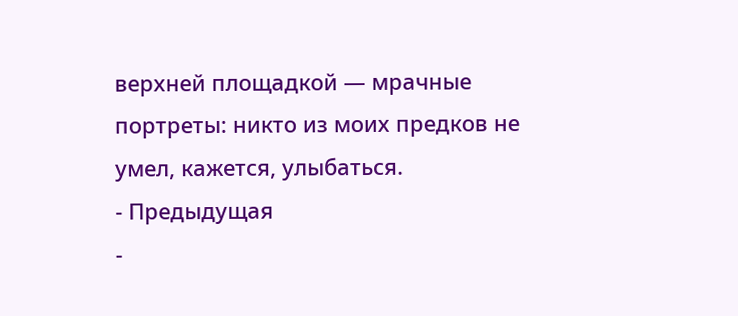верхней площадкой — мрачные портреты: никто из моих предков не умел, кажется, улыбаться.
- Предыдущая
-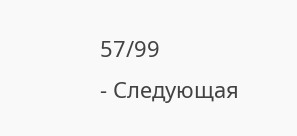57/99
- Следующая